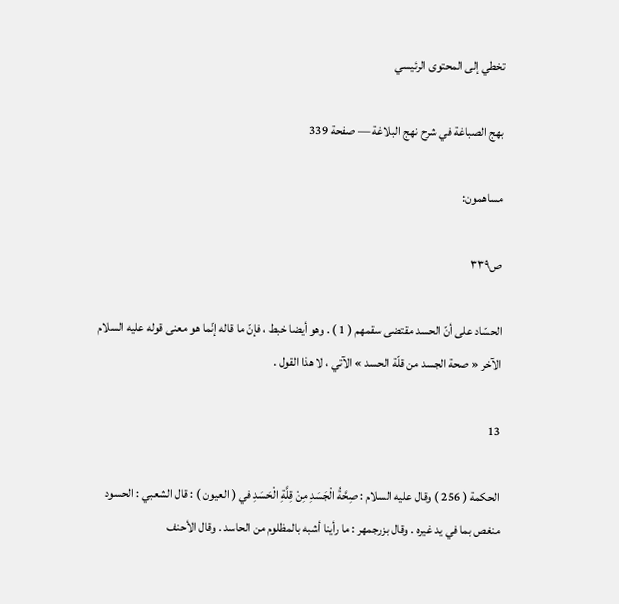تخطي إلى المحتوى الرئيسي

بهج الصباغة في شرح نهج البلاغة — صفحة 339

مساهمون:

ص٣٣٩

الحسّاد على أنّ الحسد مقتضى سقمهم ( 1 ) . وهو أيضا خبط ، فإنّ ما قاله إنّما هو معنى قوله عليه السلام الآخر « صحة الجسد من قلّة الحسد » الآتي ، لا هذا القول .

13

الحكمة ( 256 ) وقال عليه السلام : صِحَّةُ الْجَسَدِ مِنْ قِلَّةِ الْحَسَدِ في ( العيون ) : قال الشعبي : الحسود منغص بما في يد غيره . وقال بزرجمهر : ما رأينا أشبه بالمظلوم من الحاسد . وقال الأحنف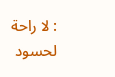: لا راحة لحسود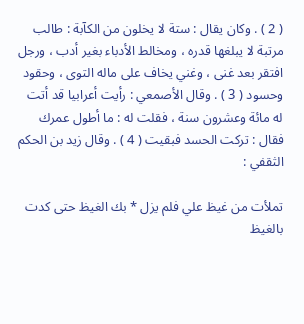( 2 ) . وكان يقال : ستة لا يخلون من الكآبة : طالب مرتبة لا يبلغها قدره ، ومخالط الأدباء بغير أدب ، ورجل افتقر بعد غنى ، وغني يخاف على ماله التوى ، وحقود وحسود ( 3 ) . وقال الأصمعي : رأيت أعرابيا قد أتت له مائة وعشرون سنة ، فقلت له : ما أطول عمرك فقال : تركت الحسد فبقيت ( 4 ) . وقال زيد بن الحكم الثقفي :

تملأت من غيظ علي فلم يزل * بك الغيظ حتى كدت بالغيظ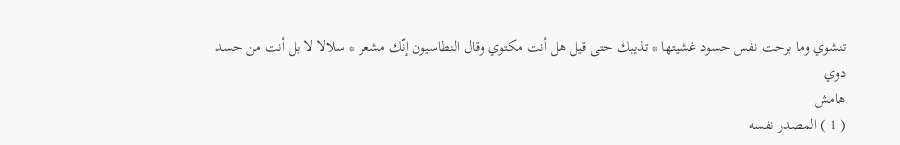تنشوي وما برحت نفس حسود غشيتها * تذيبك حتى قيل هل أنت مكتوي وقال النطاسيون إنّك مشعر * سلالا لا بل أنت من حسد دوي
هامش
( 1 ) المصدر نفسه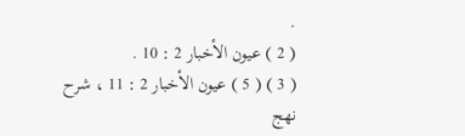.
( 2 ) عيون الأخبار 2 : 10 .
( 3 ) ( 5 ) عيون الأخبار 2 : 11 ، شرح نهج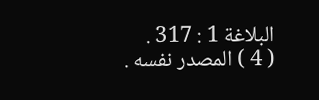البلاغة 1 : 317 .
( 4 ) المصدر نفسه .